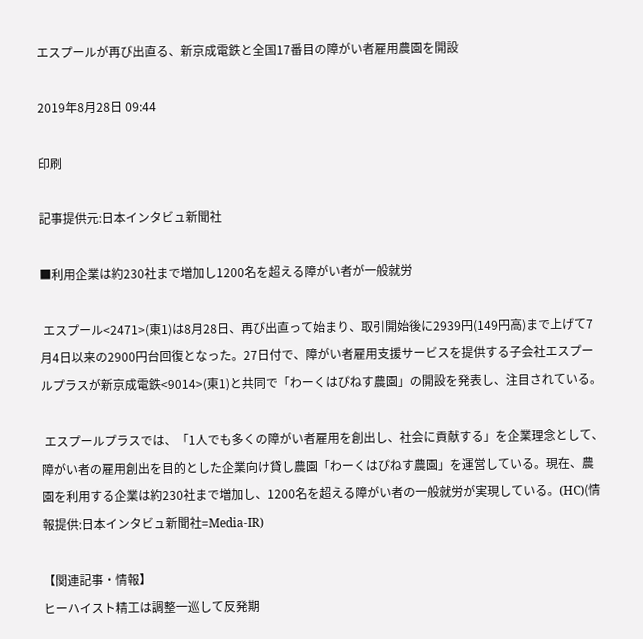エスプールが再び出直る、新京成電鉄と全国17番目の障がい者雇用農園を開設

2019年8月28日 09:44

印刷

記事提供元:日本インタビュ新聞社

■利用企業は約230社まで増加し1200名を超える障がい者が一般就労

 エスプール<2471>(東1)は8月28日、再び出直って始まり、取引開始後に2939円(149円高)まで上げて7月4日以来の2900円台回復となった。27日付で、障がい者雇用支援サービスを提供する子会社エスプールプラスが新京成電鉄<9014>(東1)と共同で「わーくはぴねす農園」の開設を発表し、注目されている。

 エスプールプラスでは、「1人でも多くの障がい者雇用を創出し、社会に貢献する」を企業理念として、障がい者の雇用創出を目的とした企業向け貸し農園「わーくはぴねす農園」を運営している。現在、農園を利用する企業は約230社まで増加し、1200名を超える障がい者の一般就労が実現している。(HC)(情報提供:日本インタビュ新聞社=Media-IR)

【関連記事・情報】
ヒーハイスト精工は調整一巡して反発期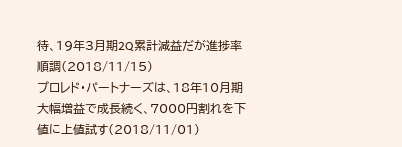待、19年3月期2Q累計減益だが進捗率順調(2018/11/15)
プロレド・パートナーズは、18年10月期大幅増益で成長続く、7000円割れを下値に上値試す(2018/11/01)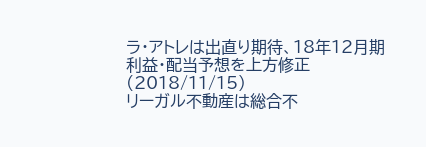ラ・アトレは出直り期待、18年12月期利益・配当予想を上方修正(2018/11/15)
リーガル不動産は総合不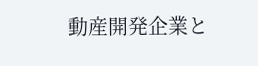動産開発企業と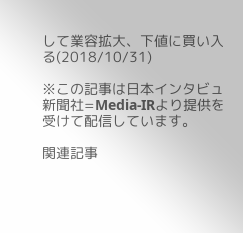して業容拡大、下値に買い入る(2018/10/31)

※この記事は日本インタビュ新聞社=Media-IRより提供を受けて配信しています。

関連記事